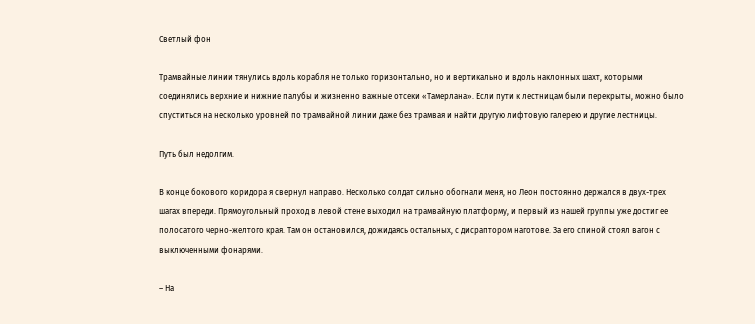Светлый фон

Трамвайные линии тянулись вдоль корабля не только горизонтально, но и вертикально и вдоль наклонных шахт, которыми соединялись верхние и нижние палубы и жизненно важные отсеки «Тамерлана». Если пути к лестницам были перекрыты, можно было спуститься на несколько уровней по трамвайной линии даже без трамвая и найти другую лифтовую галерею и другие лестницы.

Путь был недолгим.

В конце бокового коридора я свернул направо. Несколько солдат сильно обогнали меня, но Леон постоянно держался в двух-трех шагах впереди. Прямоугольный проход в левой стене выходил на трамвайную платформу, и первый из нашей группы уже достиг ее полосатого черно-желтого края. Там он остановился, дожидаясь остальных, с дисраптором наготове. За его спиной стоял вагон с выключенными фонарями.

– На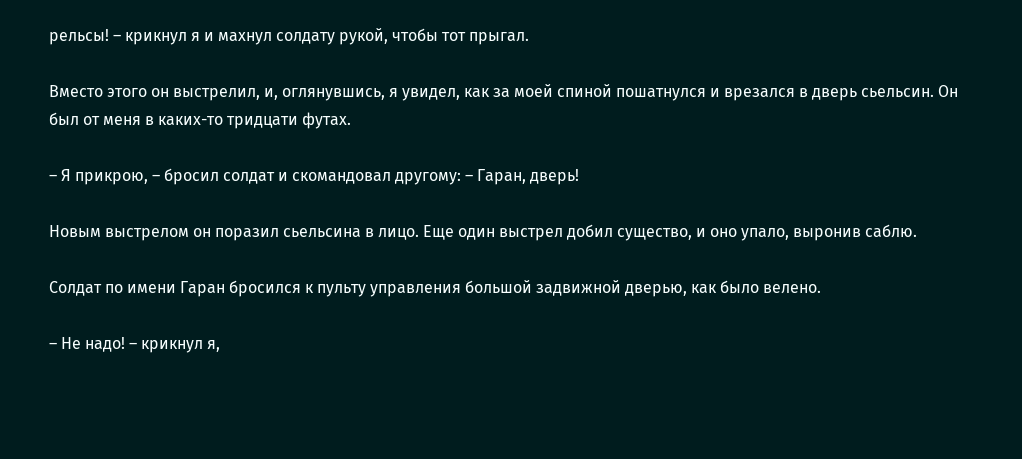рельсы! – крикнул я и махнул солдату рукой, чтобы тот прыгал.

Вместо этого он выстрелил, и, оглянувшись, я увидел, как за моей спиной пошатнулся и врезался в дверь сьельсин. Он был от меня в каких-то тридцати футах.

– Я прикрою, – бросил солдат и скомандовал другому: – Гаран, дверь!

Новым выстрелом он поразил сьельсина в лицо. Еще один выстрел добил существо, и оно упало, выронив саблю.

Солдат по имени Гаран бросился к пульту управления большой задвижной дверью, как было велено.

– Не надо! – крикнул я,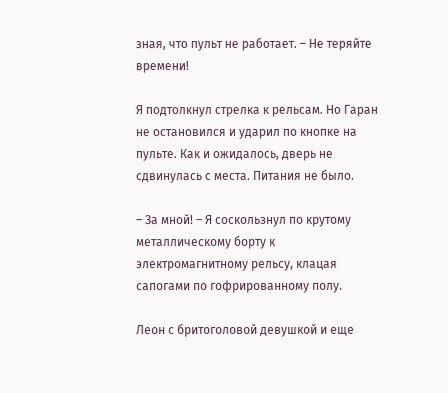зная, что пульт не работает. – Не теряйте времени!

Я подтолкнул стрелка к рельсам. Но Гаран не остановился и ударил по кнопке на пульте. Как и ожидалось, дверь не сдвинулась с места. Питания не было.

– За мной! – Я соскользнул по крутому металлическому борту к электромагнитному рельсу, клацая сапогами по гофрированному полу.

Леон с бритоголовой девушкой и еще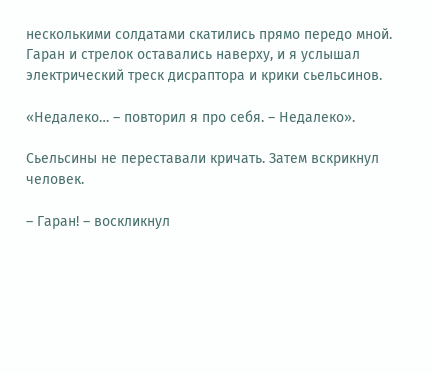несколькими солдатами скатились прямо передо мной. Гаран и стрелок оставались наверху, и я услышал электрический треск дисраптора и крики сьельсинов.

«Недалеко… – повторил я про себя. – Недалеко».

Сьельсины не переставали кричать. Затем вскрикнул человек.

– Гаран! – воскликнул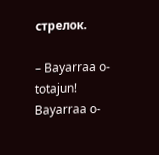стрелок.

– Bayarraa o-totajun! Bayarraa o-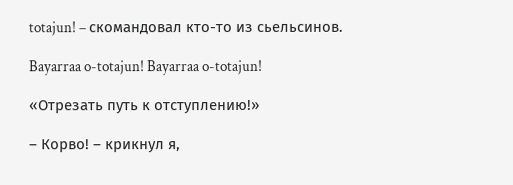totajun! – скомандовал кто-то из сьельсинов.

Bayarraa o-totajun! Bayarraa o-totajun!

«Отрезать путь к отступлению!»

– Корво! – крикнул я,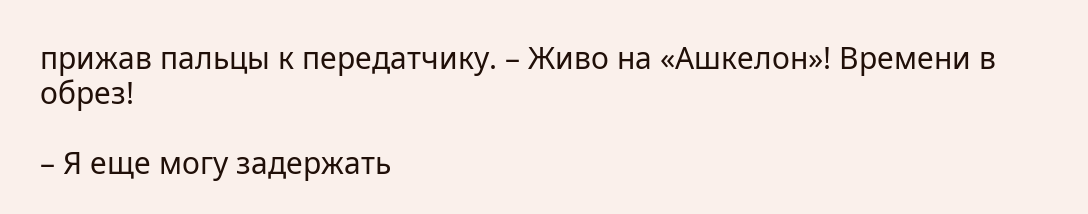прижав пальцы к передатчику. – Живо на «Ашкелон»! Времени в обрез!

– Я еще могу задержать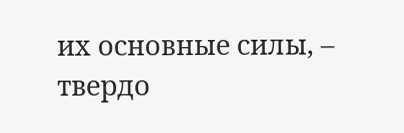их основные силы, – твердо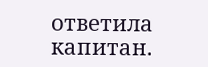ответила капитан.